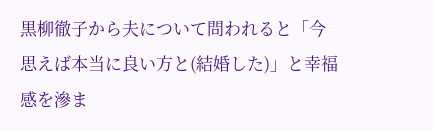黒柳徹子から夫について問われると「今思えば本当に良い方と(結婚した)」と幸福感を滲ま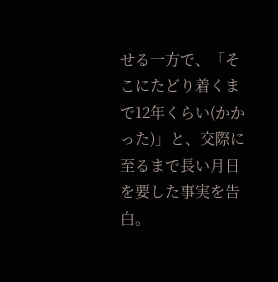せる一方で、「そこにたどり着くまで12年くらい(かかった)」と、交際に至るまで長い月日を要した事実を告白。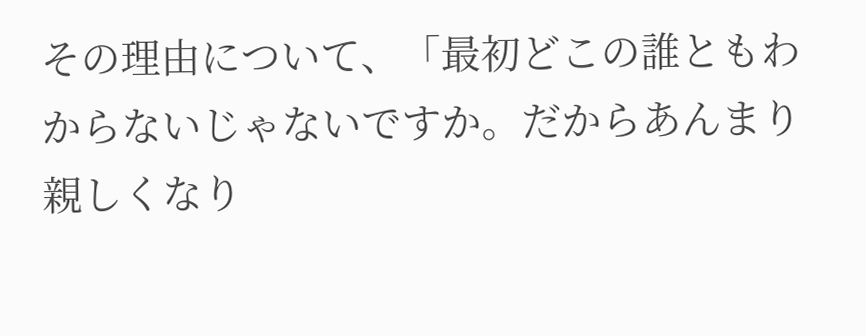その理由について、「最初どこの誰ともわからないじゃないですか。だからあんまり親しくなり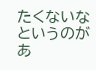たくないなというのがあ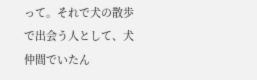って。それで犬の散歩で出会う人として、犬仲間でいたん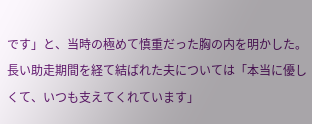です」と、当時の極めて慎重だった胸の内を明かした。
長い助走期間を経て結ばれた夫については「本当に優しくて、いつも支えてくれています」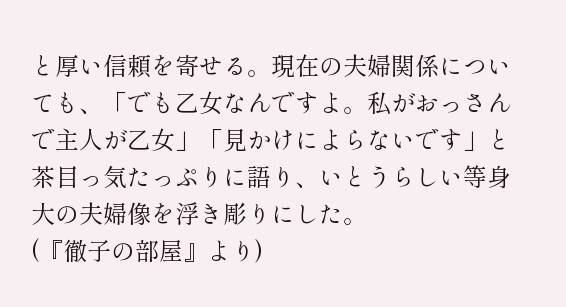と厚い信頼を寄せる。現在の夫婦関係についても、「でも乙女なんですよ。私がおっさんで主人が乙女」「見かけによらないです」と茶目っ気たっぷりに語り、いとうらしい等身大の夫婦像を浮き彫りにした。
(『徹子の部屋』より)